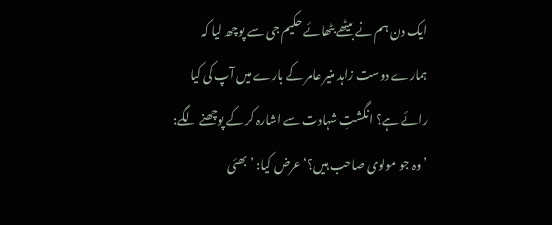ایک دن ہم نے بیٹھے بٹھائے حکیم جی سے پوچھ لیا کہ ہمارے دوست زاہد منیر عامر کے بارے میں آپ کی کیا رائے ہے؟ انگشتِ شہادت سے اشارہ کر کے پوچھنے لگے: ’وہ جو مولوی صاحب ہیں؟‘ عرض کیا: ’بھئی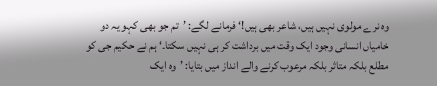وہ نرے مولوی نہیں ہیں، شاعر بھی ہیں!‘ فرمانے لگے: ’تم جو بھی کہو یہ دو خامیاں انسانی وجود ایک وقت میں برداشت کر ہی نہیں سکتا۔‘ ہم نے حکیم جی کو مطلع بلکہ متاثر بلکہ مرعوب کرنے والے انداز میں بتایا: ’وہ ایک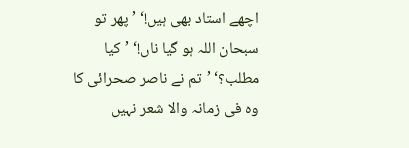اچھے استاد بھی ہیں!‘ ’ پھر تو سبحان اللہ ہو گیا ناں!‘ ’کیا مطلب؟‘ ’تم نے ناصر صحرائی کا وہ فی زمانہ والا شعر نہیں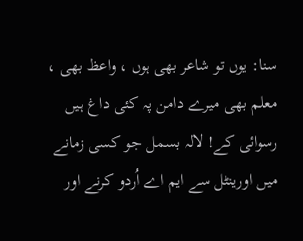سنا: یوں تو شاعر بھی ہوں ، واعظ بھی ، معلم بھی میرے دامن پہ کئی داغ ہیں رسوائی کے! لالہ بسمل جو کسی زمانے میں اورینٹل سے ایم اے اُردو کرنے اور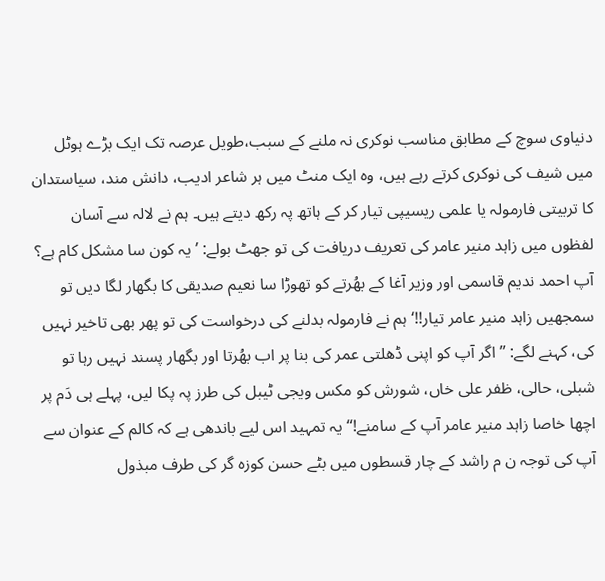دنیاوی سوچ کے مطابق مناسب نوکری نہ ملنے کے سبب،طویل عرصہ تک ایک بڑے ہوٹل میں شیف کی نوکری کرتے رہے ہیں، وہ ایک منٹ میں ہر شاعر ادیب، دانش مند، سیاستدان کا تربیتی فارمولہ یا علمی ریسیپی تیار کر کے ہاتھ پہ رکھ دیتے ہیں۔ ہم نے لالہ سے آسان لفظوں میں زاہد منیر عامر کی تعریف دریافت کی تو جھٹ بولے: ’ یہ کون سا مشکل کام ہے؟ آپ احمد ندیم قاسمی اور وزیر آغا کے بھُرتے کو تھوڑا سا نعیم صدیقی کا بگھار لگا دیں تو سمجھیں زاہد منیر عامر تیار!!‘ ہم نے فارمولہ بدلنے کی درخواست کی تو پھر بھی تاخیر نہیں کی، کہنے لگے: ’’اگر آپ کو اپنی ڈھلتی عمر کی بنا پر اب بھُرتا اور بگھار پسند نہیں رہا تو شبلی، حالی، ظفر علی خاں، شورش کو مکس ویجی ٹیبل کی طرز پہ پکا لیں، پہلے ہی دَم پر اچھا خاصا زاہد منیر عامر آپ کے سامنے!‘‘ یہ تمہید اس لیے باندھی ہے کہ کالم کے عنوان سے آپ کی توجہ ن م راشد کے چار قسطوں میں بٹے حسن کوزہ گر کی طرف مبذول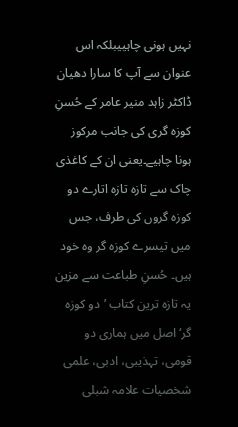نہیں ہونی چاہییبلکہ اس عنوان سے آپ کا سارا دھیان ڈاکٹر زاہد منیر عامر کے حُسنِ کوزہ گری کی جانب مرکوز ہونا چاہیے۔یعنی ان کے کاغذی چاک سے تازہ تازہ اتارے دو کوزہ گروں کی طرف، جس میں تیسرے کوزہ گر وہ خود ہیں۔ حُسنِ طباعت سے مزین یہ تازہ ترین کتاب ’دو کوزہ گر‘ اصل میں ہماری دو قومی، تہذیبی، ادبی، علمی شخصیات علامہ شبلی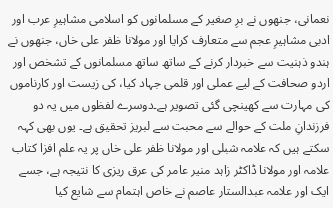نعمانی، جنھوں نے برِ صغیر کے مسلمانوں کو اسلامی مشاہیرِ عرب اور ادبی مشاہیرِ عجم سے متعارف کرایا اور مولانا ظفر علی خاں، جنھوں نے ہندو ذہنیت سے خبردار کرنے کے ساتھ ساتھ مسلمانوں کے تشخص اور اردو صحافت کے لیے عملی اور قلمی جہاد کیا، کی زیست اور کارناموں کی مہارت سے کھینچی گئی تصویر ہے۔دوسرے لفظوں میں یہ دو فرزندانِ ملت کے حوالے سے محبت سے لبریز تحقیق ہے۔ یوں بھی کہہ سکتے ہیں کہ علامہ شبلی اور مولانا ظفر علی خاں پر یہ علم افزا کتاب علامہ اور مولانا ڈاکٹر زاہد منیر عامر کی عرق ریزی کا نتیجہ ہے، جسے ایک اور علامہ عبدالستار عاصم نے خاص اہتمام سے شایع کیا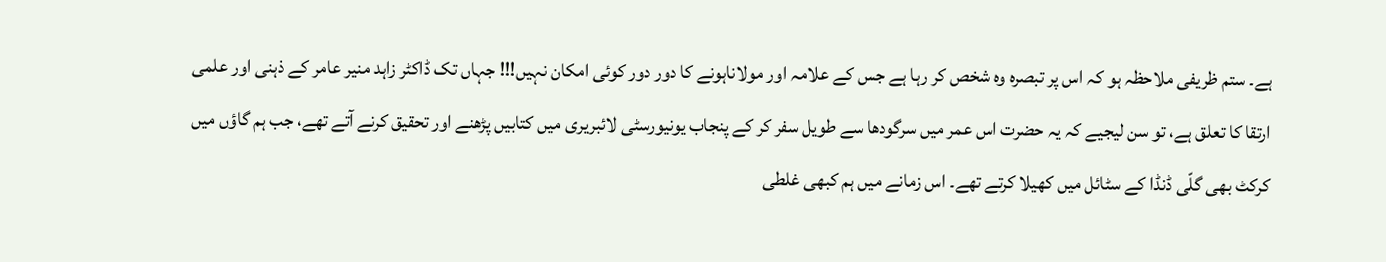ہے۔ ستم ظریفی ملاحظہ ہو کہ اس پر تبصرہ وہ شخص کر رہا ہے جس کے علامہ اور مولاناہونے کا دور دور کوئی امکان نہیں!!! جہاں تک ڈاکٹر زاہد منیر عامر کے ذہنی اور علمی ارتقا کا تعلق ہے، تو سن لیجیے کہ یہ حضرت اس عمر میں سرگودھا سے طویل سفر کر کے پنجاب یونیورسٹی لائبریری میں کتابیں پڑھنے اور تحقیق کرنے آتے تھے، جب ہم گاؤں میں کرکٹ بھی گلّی ڈنڈا کے سٹائل میں کھیلا کرتے تھے۔ اس زمانے میں ہم کبھی غلطی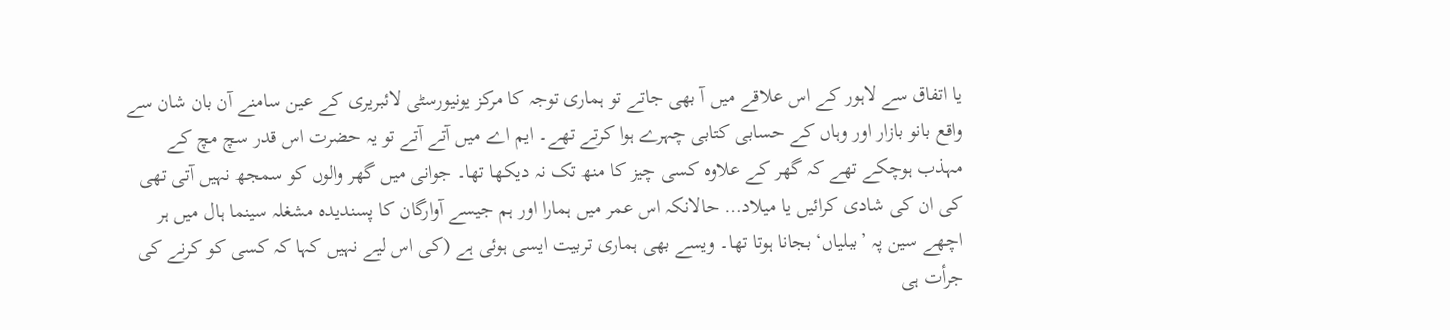یا اتفاق سے لاہور کے اس علاقے میں آ بھی جاتے تو ہماری توجہ کا مرکز یونیورسٹی لائبریری کے عین سامنے آن بان شان سے واقع بانو بازار اور وہاں کے حسابی کتابی چہرے ہوا کرتے تھے۔ ایم اے میں آتے آتے تو یہ حضرت اس قدر سچ مچ کے مہذب ہوچکے تھے کہ گھر کے علاوہ کسی چیز کا منھ تک نہ دیکھا تھا۔ جوانی میں گھر والوں کو سمجھ نہیں آتی تھی کی ان کی شادی کرائیں یا میلاد… حالانکہ اس عمر میں ہمارا اور ہم جیسے آوارگان کا پسندیدہ مشغلہ سینما ہال میں ہر اچھے سین پہ ’ببلیاں‘ بجانا ہوتا تھا۔ ویسے بھی ہماری تربیت ایسی ہوئی ہے (کی اس لیے نہیں کہا کہ کسی کو کرنے کی جرأت ہی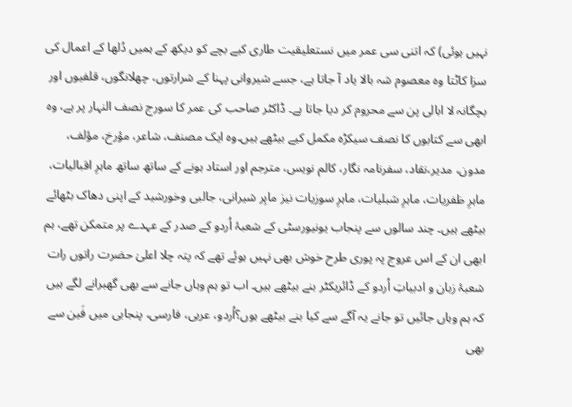نہیں ہوئی) کہ اتنی سی عمر میں نستعلیقیت طاری کیے بچے کو دیکھ کے ہمیں دُلھا کے اعمال کی سزا کاٹتا وہ معصوم شہ بالا یاد آ جاتا ہے، جسے شیروانی پہنا کے شرارتوں، چھلانگوں، قلفیوں اور بچگانہ لا ابالی پن سے محروم کر دیا جاتا ہے۔ ڈاکٹر صاحب کی عمر کا سورج نصف النہار پر ہے، وہ ابھی سے کتابوں کا نصف سیکڑہ مکمل کیے بیٹھے ہیں۔وہ ایک مصنف، شاعر، مؤرخ، مؤلف، مدون، مدیر،نقاد، سفرنامہ نگار، کالم نویس، مترجم اور استاد ہونے کے ساتھ ساتھ ماہرِ اقبالیات، ماہرِ ظفریات، ماہرِ شبلیات، ماہرِ سوزیات نیز ماہِر شیرانی، جالبی وخورشید کے اپنی دھاک بٹھائے بیٹھے ہیں۔ چند سالوں سے پنجاب یونیورسٹی کے شعبۂ اُردو کے صدر کے عہدے پر متمکن تھے، ہم ابھی ان کے اس عروج پہ پوری طرح خوش بھی نہیں ہوئے تھے کہ پتہ چلا اعلیٰ حضرت راتوں رات شعبۂ زبان و ادبیاتِ اُردو کے ڈائریکٹر بنے بیٹھے ہیں۔ اب تو ہم وہاں جانے سے بھی گھبرانے لگے ہیں کہ ہم وہاں جائیں تو جانے یہ آگے سے کیا بنے بیٹھے ہوں؟اُردو، عربی، فارسی، پنجابی میں فَین سے بھی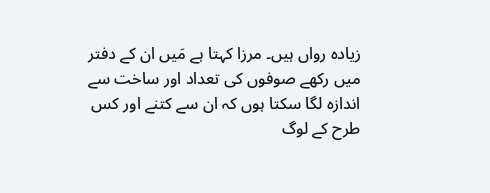زیادہ رواں ہیں۔ مرزا کہتا ہے مَیں ان کے دفتر میں رکھے صوفوں کی تعداد اور ساخت سے اندازہ لگا سکتا ہوں کہ ان سے کتنے اور کس طرح کے لوگ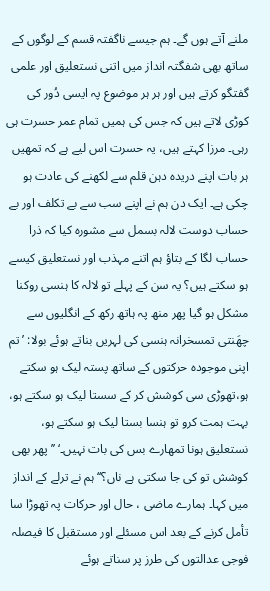ملنے آتے ہوں گے۔ ہم جیسے ناگفتہ قسم کے لوگوں کے ساتھ بھی شفگتہ انداز میں اتنی نستعلیق اور علمی گفتگو کرتے ہیں اور ہر ہر موضوع پہ ایسی دُور کی کوڑی لاتے ہیں کہ جس کی ہمیں تمام عمر حسرت ہی رہی۔ مرزا کہتے ہیں، یہ حسرت اس لیے ہے کہ تمھیں ہر بات اپنے دریدہ دہن قلم سے لکھنے کی عادت ہو چکی ہے۔ ایک دن ہم نے اپنے سب سے بے تکلف اور بے حساب دوست لالہ بسمل سے مشورہ کیا کہ ذرا حساب لگا کے بتاؤ ہم اتنے مہذب اور نستعلیق کیسے ہو سکتے ہیں؟ یہ سن کے پہلے تو لالہ کا ہنسی روکنا مشکل ہو گیا پھر منھ پہ ہاتھ رکھ کے انگلیوں سے چھَنتی تمسخرانہ ہنسی کی لہریں بناتے ہوئے بولا: ’تم اپنی موجودہ حرکتوں کے ساتھ پستہ لیک ہو سکتے ہو،تھوڑی سی کوشش کر کے سستا لیک ہو سکتے ہو، بہت ہمت کرو تو ہنسا بستا لیک ہو سکتے ہو، نستعلیق ہونا تمھارے بس کی بات نہیں۔‘ ’’پھر بھی کوشش تو کی جا سکتی ہے ناں؟‘‘ ہم نے ترلے کے انداز میں کہا۔ ہمارے ماضی ، حال اور حرکات پہ تھوڑا سا تأمل کرنے کے بعد اس مسئلے اور مستقبل کا فیصلہ فوجی عدالتوں کی طرز پر سناتے ہوئے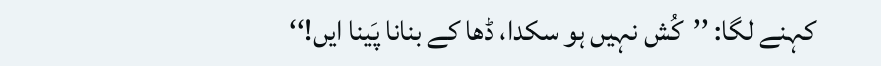کہنے لگا: ’’کُش نہیں ہو سکدا، ڈھا کے بنانا پَینا ایں!‘‘